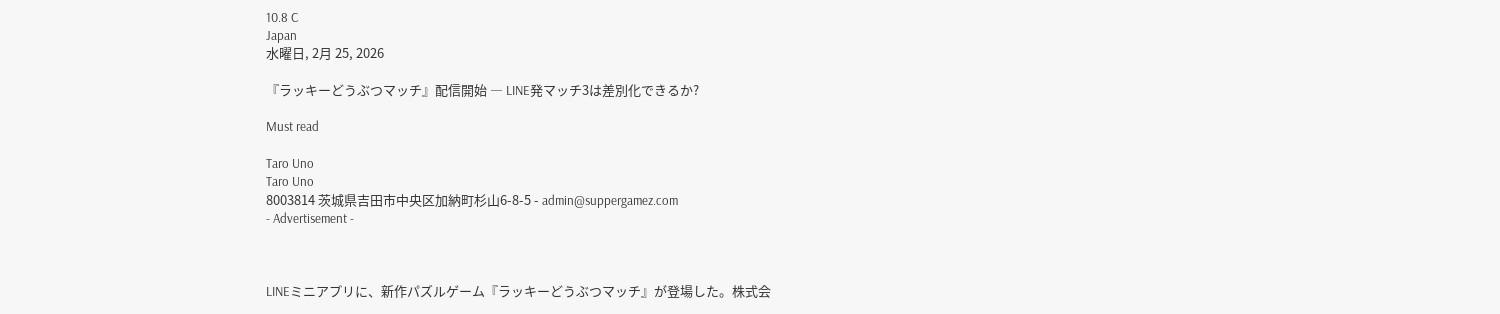10.8 C
Japan
水曜日, 2月 25, 2026

『ラッキーどうぶつマッチ』配信開始 ― LINE発マッチ3は差別化できるか?

Must read

Taro Uno
Taro Uno
8003814 茨城県吉田市中央区加納町杉山6-8-5 - admin@suppergamez.com
- Advertisement -



LINEミニアプリに、新作パズルゲーム『ラッキーどうぶつマッチ』が登場した。株式会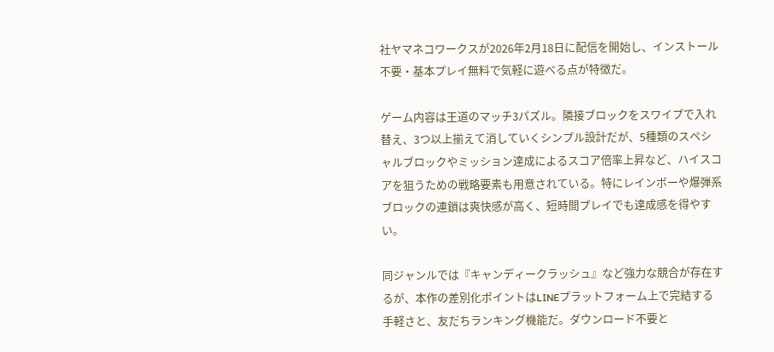社ヤマネコワークスが2026年2月18日に配信を開始し、インストール不要・基本プレイ無料で気軽に遊べる点が特徴だ。

ゲーム内容は王道のマッチ3パズル。隣接ブロックをスワイプで入れ替え、3つ以上揃えて消していくシンプル設計だが、5種類のスペシャルブロックやミッション達成によるスコア倍率上昇など、ハイスコアを狙うための戦略要素も用意されている。特にレインボーや爆弾系ブロックの連鎖は爽快感が高く、短時間プレイでも達成感を得やすい。

同ジャンルでは『キャンディークラッシュ』など強力な競合が存在するが、本作の差別化ポイントはLINEプラットフォーム上で完結する手軽さと、友だちランキング機能だ。ダウンロード不要と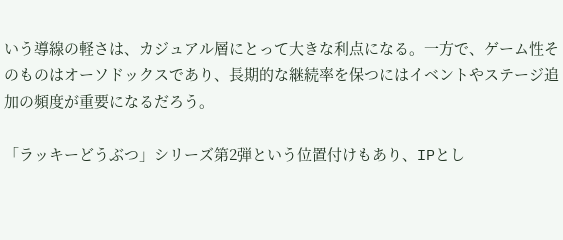いう導線の軽さは、カジュアル層にとって大きな利点になる。一方で、ゲーム性そのものはオーソドックスであり、長期的な継続率を保つにはイベントやステージ追加の頻度が重要になるだろう。

「ラッキーどうぶつ」シリーズ第2弾という位置付けもあり、IPとし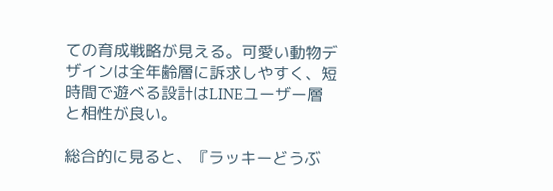ての育成戦略が見える。可愛い動物デザインは全年齢層に訴求しやすく、短時間で遊べる設計はLINEユーザー層と相性が良い。

総合的に見ると、『ラッキーどうぶ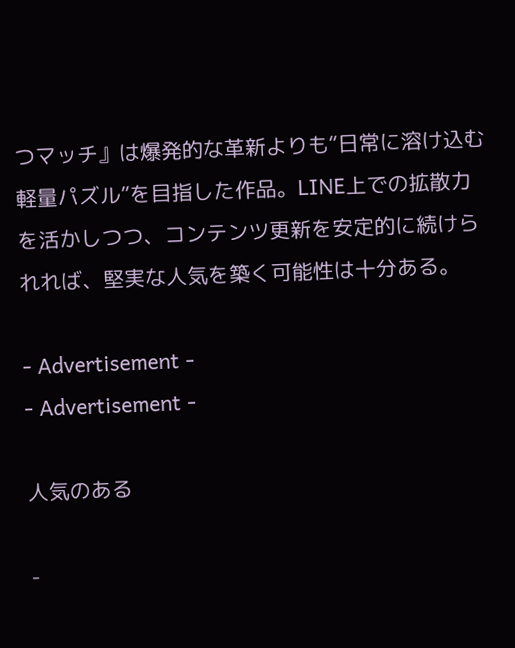つマッチ』は爆発的な革新よりも“日常に溶け込む軽量パズル”を目指した作品。LINE上での拡散力を活かしつつ、コンテンツ更新を安定的に続けられれば、堅実な人気を築く可能性は十分ある。

- Advertisement -
- Advertisement -

人気のある

-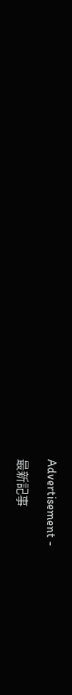Advertisement -

最新記事